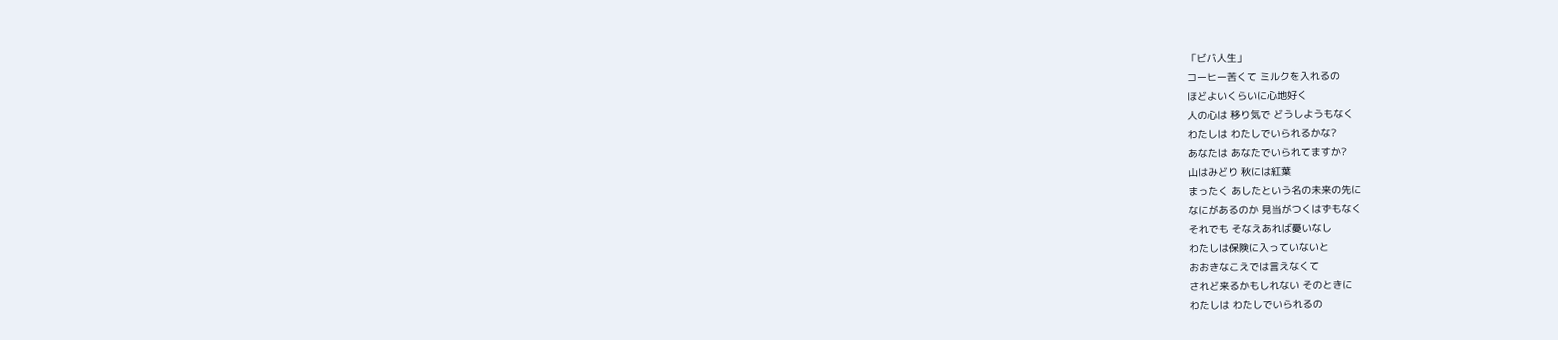「ビバ人生」
コーヒー苦くて ミルクを入れるの
ほどよいくらいに心地好く
人の心は 移り気で どうしようもなく
わたしは わたしでいられるかな?
あなたは あなたでいられてますか?
山はみどり 秋には紅葉
まったく あしたという名の未来の先に
なにがあるのか 見当がつくはずもなく
それでも そなえあれば憂いなし
わたしは保険に入っていないと
おおきなこえでは言えなくて
されど来るかもしれない そのときに
わたしは わたしでいられるの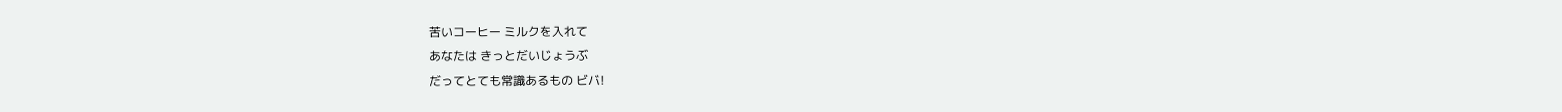苦いコーヒー ミルクを入れて
あなたは きっとだいじょうぶ
だってとても常識あるもの ビバ!